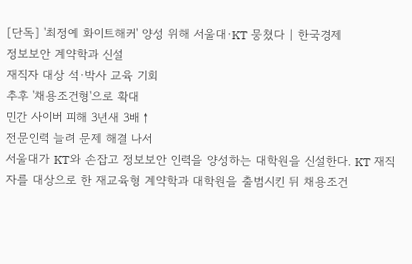[단독] '최정예 화이트해커' 양성 위해 서울대·KT 뭉쳤다 | 한국경제
정보보안 계약학과 신설
재직자 대상 석·박사 교육 기회
추후 '채용조건형'으로 확대
민간 사이버 피해 3년새 3배↑
전문인력 늘려 문제 해결 나서
서울대가 KT와 손잡고 정보보안 인력을 양성하는 대학원을 신설한다. KT 재직자를 대상으로 한 재교육형 계약학과 대학원을 출범시킨 뒤 채용조건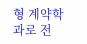형 계약학과로 전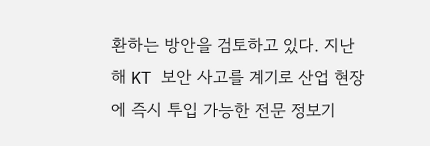환하는 방안을 검토하고 있다. 지난해 KT 보안 사고를 계기로 산업 현장에 즉시 투입 가능한 전문 정보기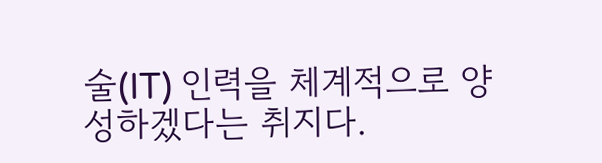술(IT) 인력을 체계적으로 양성하겠다는 취지다.